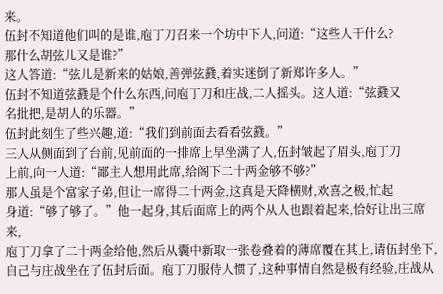来。
伍封不知道他们叫的是谁,庖丁刀召来一个坊中下人,问道:“这些人干什么?
那什么胡弦儿又是谁?”
这人答道:“弦儿是新来的姑娘,善弹弦鼗,着实迷倒了新郑许多人。”
伍封不知道弦鼗是个什么东西,问庖丁刀和庄战,二人摇头。这人道:“弦鼗又
名批把,是胡人的乐器。”
伍封此刻生了些兴趣,道:“我们到前面去看看弦鼗。”
三人从侧面到了台前,见前面的一排席上早坐满了人,伍封皱起了眉头,庖丁刀
上前,向一人道:“鄙主人想用此席,给阁下二十两金够不够?”
那人虽是个富家子弟,但让一席得二十两金,这真是天降横财,欢喜之极,忙起
身道:“够了够了。”他一起身,其后面席上的两个从人也跟着起来,恰好让出三席来,
庖丁刀拿了二十两金给他,然后从囊中新取一张卷叠着的薄席覆在其上,请伍封坐下,
自己与庄战坐在了伍封后面。庖丁刀服侍人惯了,这种事情自然是极有经验,庄战从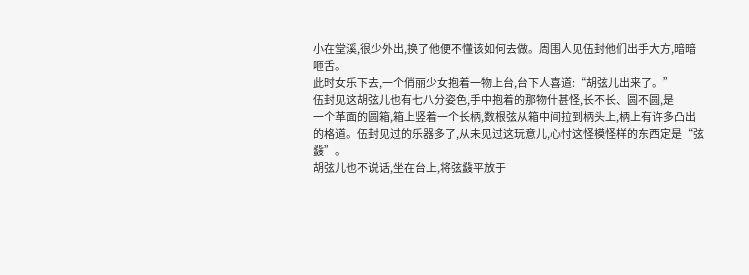小在堂溪,很少外出,换了他便不懂该如何去做。周围人见伍封他们出手大方,暗暗
咂舌。
此时女乐下去,一个俏丽少女抱着一物上台,台下人喜道:“胡弦儿出来了。”
伍封见这胡弦儿也有七八分姿色,手中抱着的那物什甚怪,长不长、圆不圆,是
一个革面的圆箱,箱上竖着一个长柄,数根弦从箱中间拉到柄头上,柄上有许多凸出
的格道。伍封见过的乐器多了,从未见过这玩意儿,心忖这怪模怪样的东西定是“弦
鼗”。
胡弦儿也不说话,坐在台上,将弦鼗平放于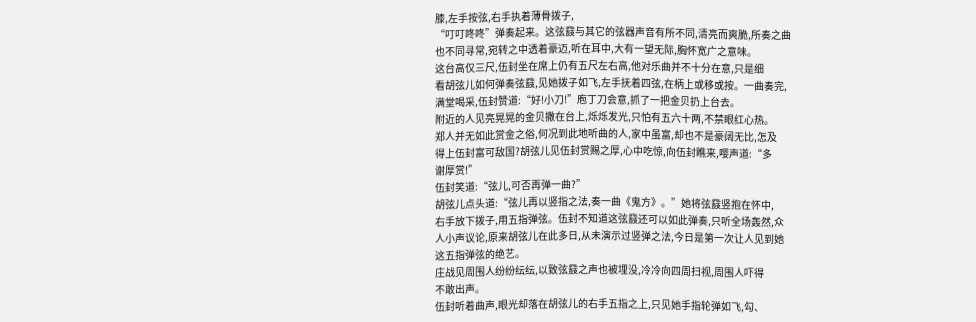膝,左手按弦,右手执着薄骨拨子,
“叮叮咚咚”弹奏起来。这弦鼗与其它的弦器声音有所不同,清亮而爽脆,所奏之曲
也不同寻常,宛转之中透着豪迈,听在耳中,大有一望无际,胸怀宽广之意味。
这台高仅三尺,伍封坐在席上仍有五尺左右高,他对乐曲并不十分在意,只是细
看胡弦儿如何弹奏弦鼗,见她拨子如飞,左手抚着四弦,在柄上或移或按。一曲奏完,
满堂喝采,伍封赞道:“好!小刀!”庖丁刀会意,抓了一把金贝扔上台去。
附近的人见亮晃晃的金贝撒在台上,烁烁发光,只怕有五六十两,不禁眼红心热。
郑人并无如此赏金之俗,何况到此地听曲的人,家中虽富,却也不是豪阔无比,怎及
得上伍封富可敌国?胡弦儿见伍封赏赐之厚,心中吃惊,向伍封瞧来,嘤声道:“多
谢厚赏!”
伍封笑道:“弦儿,可否再弹一曲?”
胡弦儿点头道:“弦儿再以竖指之法,奏一曲《鬼方》。”她将弦鼗竖抱在怀中,
右手放下拨子,用五指弹弦。伍封不知道这弦鼗还可以如此弹奏,只听全场轰然,众
人小声议论,原来胡弦儿在此多日,从未演示过竖弹之法,今日是第一次让人见到她
这五指弹弦的绝艺。
庄战见周围人纷纷纭纭,以致弦鼗之声也被埋没,冷冷向四周扫视,周围人吓得
不敢出声。
伍封听着曲声,眼光却落在胡弦儿的右手五指之上,只见她手指轮弹如飞,勾、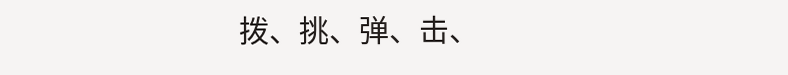拨、挑、弹、击、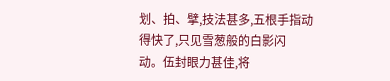划、拍、擘,技法甚多,五根手指动得快了,只见雪葱般的白影闪
动。伍封眼力甚佳,将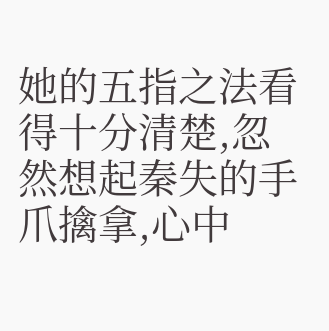她的五指之法看得十分清楚,忽然想起秦失的手爪擒拿,心中